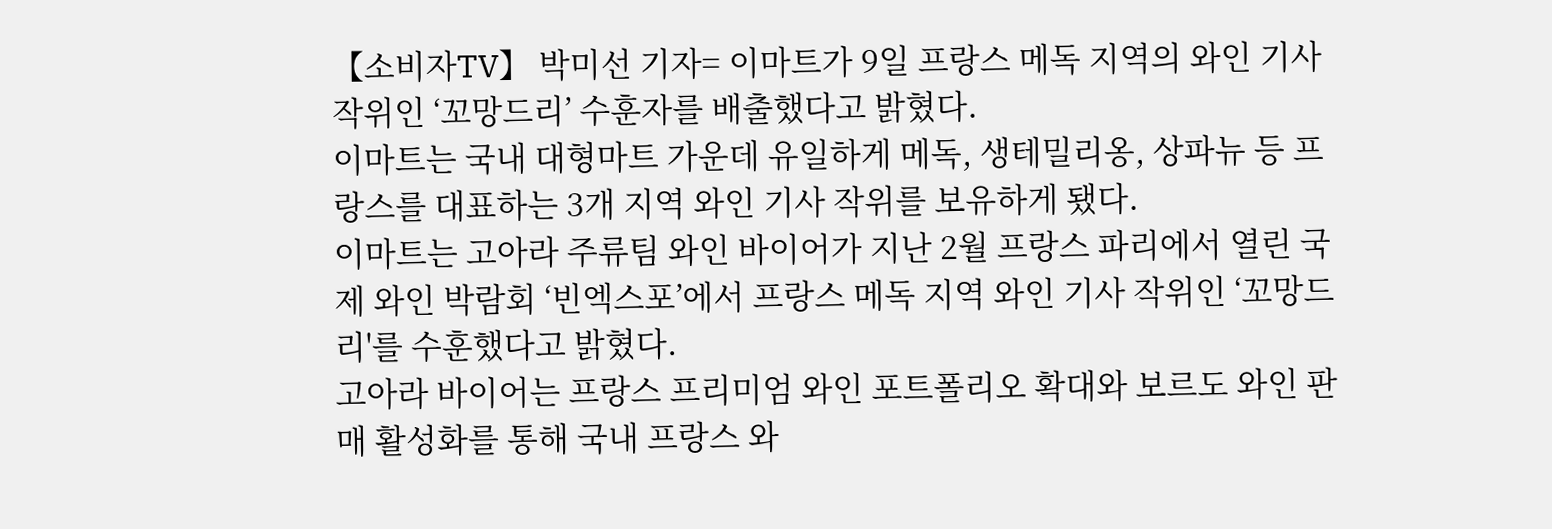【소비자TV】 박미선 기자= 이마트가 9일 프랑스 메독 지역의 와인 기사 작위인 ‘꼬망드리’ 수훈자를 배출했다고 밝혔다.
이마트는 국내 대형마트 가운데 유일하게 메독, 생테밀리옹, 상파뉴 등 프랑스를 대표하는 3개 지역 와인 기사 작위를 보유하게 됐다.
이마트는 고아라 주류팀 와인 바이어가 지난 2월 프랑스 파리에서 열린 국제 와인 박람회 ‘빈엑스포’에서 프랑스 메독 지역 와인 기사 작위인 ‘꼬망드리'를 수훈했다고 밝혔다.
고아라 바이어는 프랑스 프리미엄 와인 포트폴리오 확대와 보르도 와인 판매 활성화를 통해 국내 프랑스 와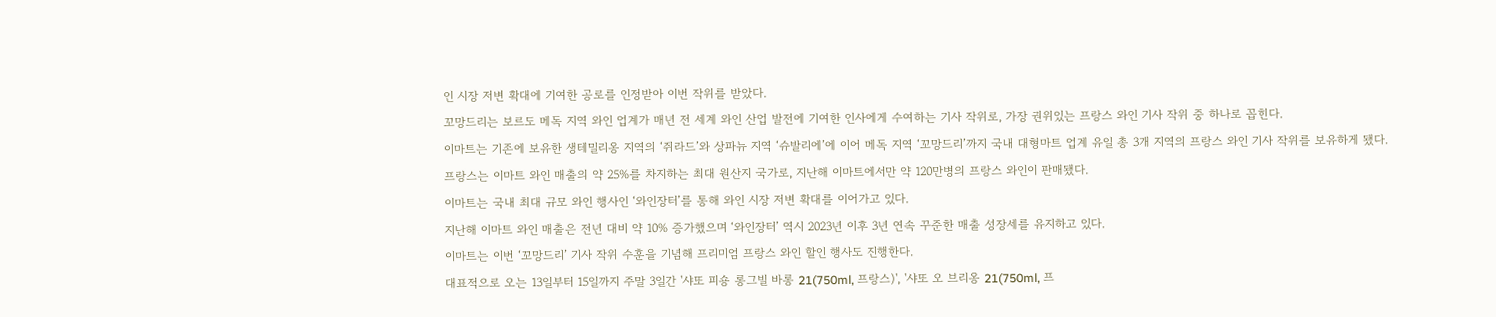인 시장 저변 확대에 기여한 공로를 인정받아 이번 작위를 받았다.
꼬망드리는 보르도 메독 지역 와인 업계가 매년 전 세계 와인 산업 발전에 기여한 인사에게 수여하는 기사 작위로, 가장 권위있는 프랑스 와인 기사 작위 중 하나로 꼽힌다.
이마트는 기존에 보유한 생테밀리옹 지역의 ‘쥐라드’와 상파뉴 지역 ‘슈발리에’에 이어 메독 지역 ‘꼬망드리’까지 국내 대형마트 업계 유일 총 3개 지역의 프랑스 와인 기사 작위를 보유하게 됐다.
프랑스는 이마트 와인 매출의 약 25%를 차지하는 최대 원산지 국가로, 지난해 이마트에서만 약 120만병의 프랑스 와인이 판매됐다.
이마트는 국내 최대 규모 와인 행사인 ‘와인장터’를 통해 와인 시장 저변 확대를 이어가고 있다.
지난해 이마트 와인 매출은 전년 대비 약 10% 증가했으며 ‘와인장터’ 역시 2023년 이후 3년 연속 꾸준한 매출 성장세를 유지하고 있다.
이마트는 이번 ‘꼬망드리’ 기사 작위 수훈을 기념해 프리미엄 프랑스 와인 할인 행사도 진행한다.
대표적으로 오는 13일부터 15일까지 주말 3일간 '샤또 피숑 롱그빌 바롱 21(750ml, 프랑스)', '샤또 오 브리옹 21(750ml, 프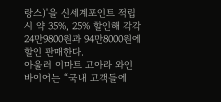랑스)'을 신세계포인트 적립 시 약 35%, 25% 할인해 각각 24만9800원과 94만8000원에 할인 판매한다.
아울러 이마트 고아라 와인 바이어는 “국내 고객들에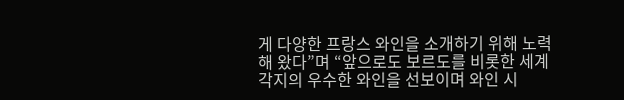게 다양한 프랑스 와인을 소개하기 위해 노력해 왔다”며 “앞으로도 보르도를 비롯한 세계 각지의 우수한 와인을 선보이며 와인 시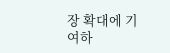장 확대에 기여하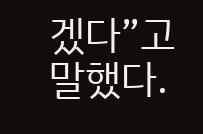겠다”고 말했다.